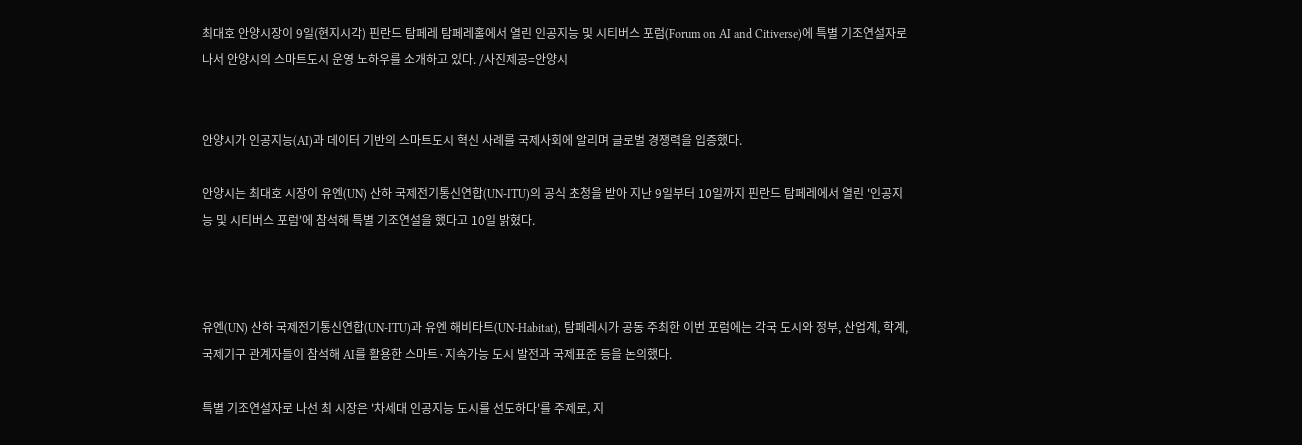최대호 안양시장이 9일(현지시각) 핀란드 탐페레 탐페레홀에서 열린 인공지능 및 시티버스 포럼(Forum on AI and Citiverse)에 특별 기조연설자로 나서 안양시의 스마트도시 운영 노하우를 소개하고 있다. /사진제공=안양시


안양시가 인공지능(AI)과 데이터 기반의 스마트도시 혁신 사례를 국제사회에 알리며 글로벌 경쟁력을 입증했다.

안양시는 최대호 시장이 유엔(UN) 산하 국제전기통신연합(UN-ITU)의 공식 초청을 받아 지난 9일부터 10일까지 핀란드 탐페레에서 열린 '인공지능 및 시티버스 포럼'에 참석해 특별 기조연설을 했다고 10일 밝혔다.



유엔(UN) 산하 국제전기통신연합(UN-ITU)과 유엔 해비타트(UN-Habitat), 탐페레시가 공동 주최한 이번 포럼에는 각국 도시와 정부, 산업계, 학계, 국제기구 관계자들이 참석해 AI를 활용한 스마트·지속가능 도시 발전과 국제표준 등을 논의했다.

특별 기조연설자로 나선 최 시장은 '차세대 인공지능 도시를 선도하다'를 주제로, 지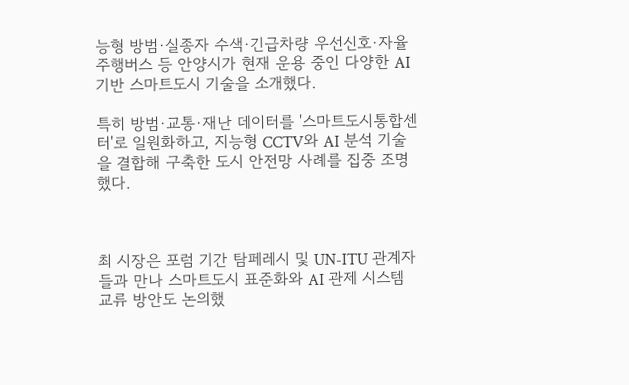능형 방범·실종자 수색·긴급차량 우선신호·자율주행버스 등 안양시가 현재 운용 중인 다양한 AI 기반 스마트도시 기술을 소개했다.

특히 방범·교통·재난 데이터를 '스마트도시통합센터'로 일원화하고, 지능형 CCTV와 AI 분석 기술을 결합해 구축한 도시 안전망 사례를 집중 조명했다.



최 시장은 포럼 기간 탐페레시 및 UN-ITU 관계자들과 만나 스마트도시 표준화와 AI 관제 시스템 교류 방안도 논의했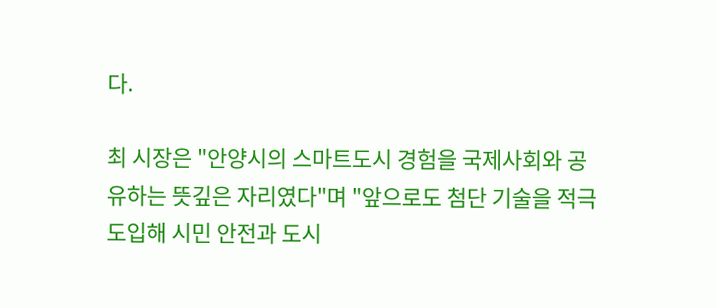다.

최 시장은 "안양시의 스마트도시 경험을 국제사회와 공유하는 뜻깊은 자리였다"며 "앞으로도 첨단 기술을 적극 도입해 시민 안전과 도시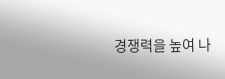경쟁력을 높여 나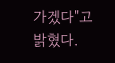가겠다"고 밝혔다.